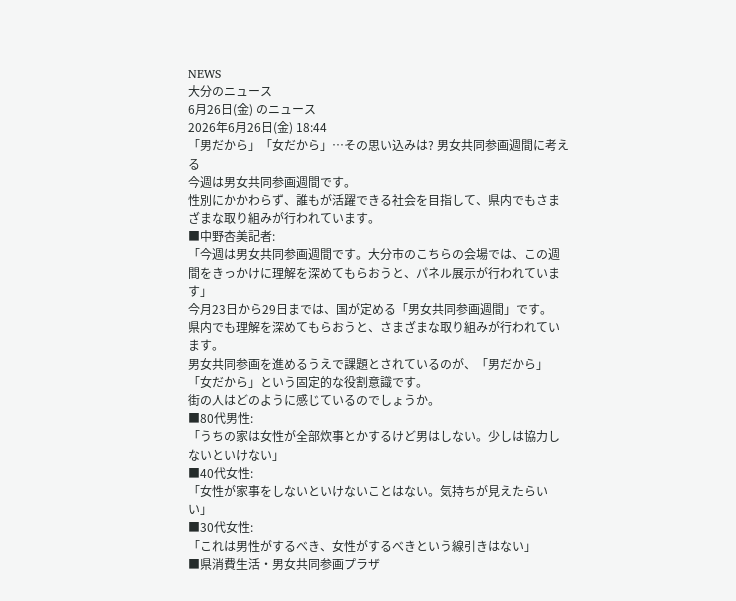NEWS
大分のニュース
6月26日(金) のニュース
2026年6月26日(金) 18:44
「男だから」「女だから」…その思い込みは? 男女共同参画週間に考える
今週は男女共同参画週間です。
性別にかかわらず、誰もが活躍できる社会を目指して、県内でもさまざまな取り組みが行われています。
■中野杏美記者:
「今週は男女共同参画週間です。大分市のこちらの会場では、この週間をきっかけに理解を深めてもらおうと、パネル展示が行われています」
今月23日から29日までは、国が定める「男女共同参画週間」です。
県内でも理解を深めてもらおうと、さまざまな取り組みが行われています。
男女共同参画を進めるうえで課題とされているのが、「男だから」「女だから」という固定的な役割意識です。
街の人はどのように感じているのでしょうか。
■80代男性:
「うちの家は女性が全部炊事とかするけど男はしない。少しは協力しないといけない」
■40代女性:
「女性が家事をしないといけないことはない。気持ちが見えたらいい」
■30代女性:
「これは男性がするべき、女性がするべきという線引きはない」
■県消費生活・男女共同参画プラザ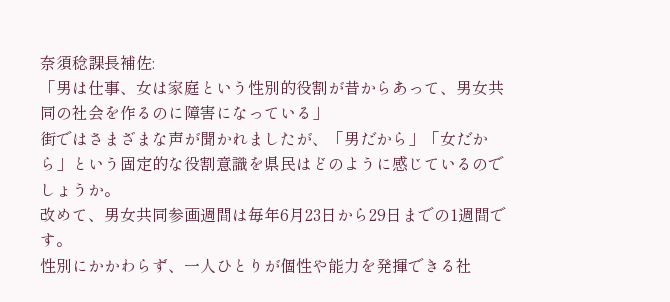奈須稔課長補佐:
「男は仕事、女は家庭という性別的役割が昔からあって、男女共同の社会を作るのに障害になっている」
街ではさまざまな声が聞かれましたが、「男だから」「女だから」という固定的な役割意識を県民はどのように感じているのでしょうか。
改めて、男女共同参画週間は毎年6月23日から29日までの1週間です。
性別にかかわらず、一人ひとりが個性や能力を発揮できる社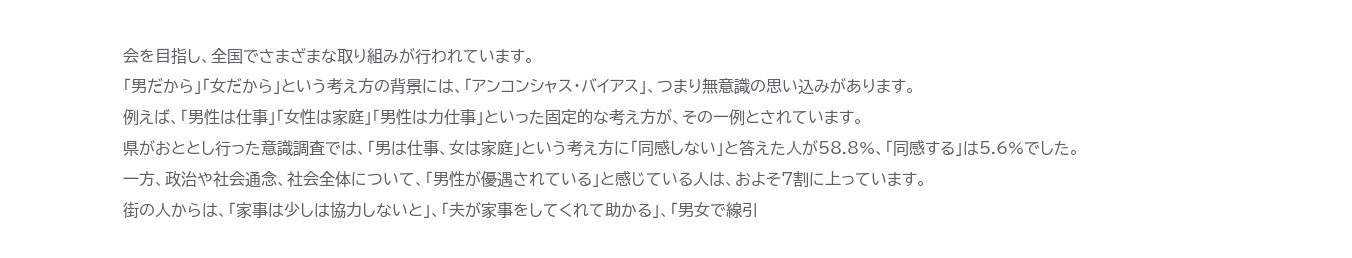会を目指し、全国でさまざまな取り組みが行われています。
「男だから」「女だから」という考え方の背景には、「アンコンシャス・バイアス」、つまり無意識の思い込みがあります。
例えば、「男性は仕事」「女性は家庭」「男性は力仕事」といった固定的な考え方が、その一例とされています。
県がおととし行った意識調査では、「男は仕事、女は家庭」という考え方に「同感しない」と答えた人が58.8%、「同感する」は5.6%でした。
一方、政治や社会通念、社会全体について、「男性が優遇されている」と感じている人は、およそ7割に上っています。
街の人からは、「家事は少しは協力しないと」、「夫が家事をしてくれて助かる」、「男女で線引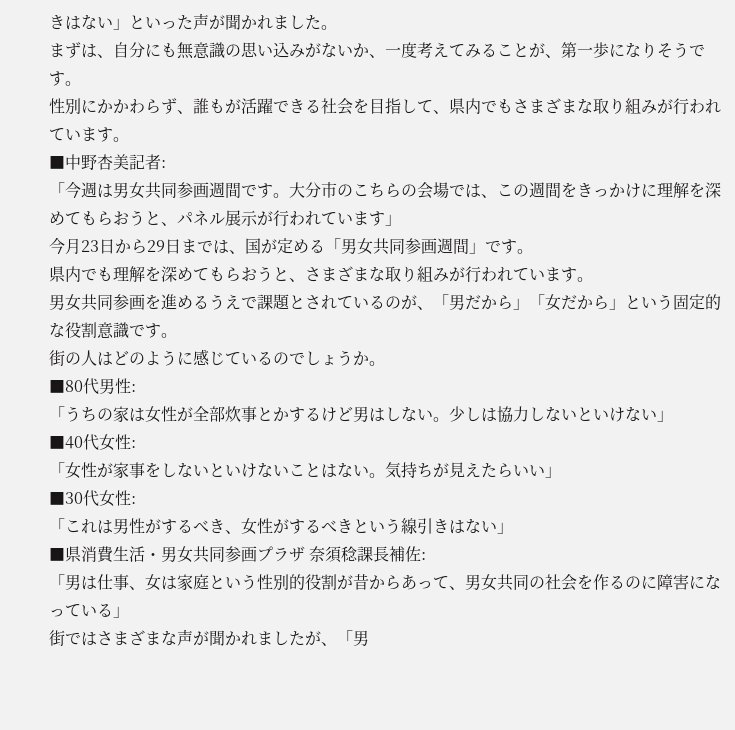きはない」といった声が聞かれました。
まずは、自分にも無意識の思い込みがないか、一度考えてみることが、第一歩になりそうです。
性別にかかわらず、誰もが活躍できる社会を目指して、県内でもさまざまな取り組みが行われています。
■中野杏美記者:
「今週は男女共同参画週間です。大分市のこちらの会場では、この週間をきっかけに理解を深めてもらおうと、パネル展示が行われています」
今月23日から29日までは、国が定める「男女共同参画週間」です。
県内でも理解を深めてもらおうと、さまざまな取り組みが行われています。
男女共同参画を進めるうえで課題とされているのが、「男だから」「女だから」という固定的な役割意識です。
街の人はどのように感じているのでしょうか。
■80代男性:
「うちの家は女性が全部炊事とかするけど男はしない。少しは協力しないといけない」
■40代女性:
「女性が家事をしないといけないことはない。気持ちが見えたらいい」
■30代女性:
「これは男性がするべき、女性がするべきという線引きはない」
■県消費生活・男女共同参画プラザ 奈須稔課長補佐:
「男は仕事、女は家庭という性別的役割が昔からあって、男女共同の社会を作るのに障害になっている」
街ではさまざまな声が聞かれましたが、「男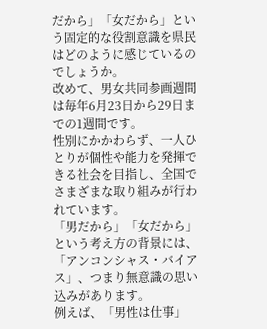だから」「女だから」という固定的な役割意識を県民はどのように感じているのでしょうか。
改めて、男女共同参画週間は毎年6月23日から29日までの1週間です。
性別にかかわらず、一人ひとりが個性や能力を発揮できる社会を目指し、全国でさまざまな取り組みが行われています。
「男だから」「女だから」という考え方の背景には、「アンコンシャス・バイアス」、つまり無意識の思い込みがあります。
例えば、「男性は仕事」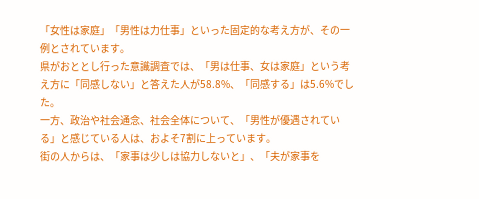「女性は家庭」「男性は力仕事」といった固定的な考え方が、その一例とされています。
県がおととし行った意識調査では、「男は仕事、女は家庭」という考え方に「同感しない」と答えた人が58.8%、「同感する」は5.6%でした。
一方、政治や社会通念、社会全体について、「男性が優遇されている」と感じている人は、およそ7割に上っています。
街の人からは、「家事は少しは協力しないと」、「夫が家事を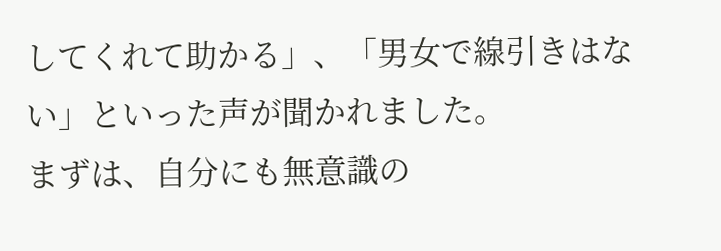してくれて助かる」、「男女で線引きはない」といった声が聞かれました。
まずは、自分にも無意識の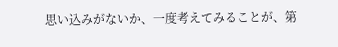思い込みがないか、一度考えてみることが、第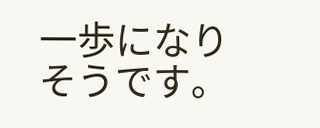一歩になりそうです。